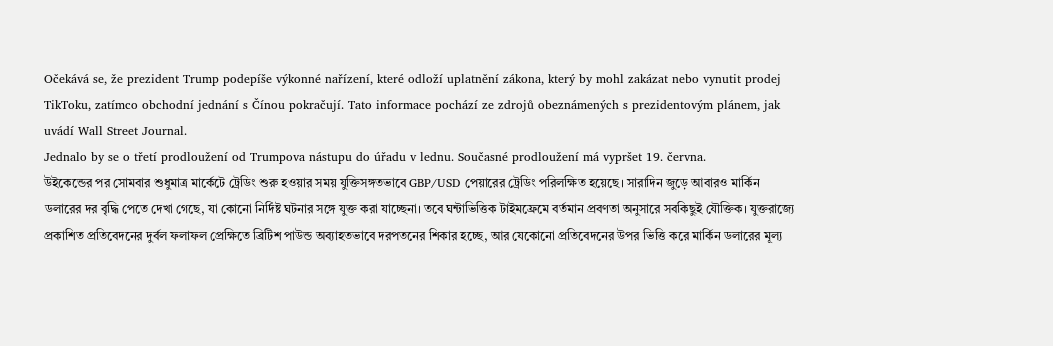Očekává se, že prezident Trump podepíše výkonné nařízení, které odloží uplatnění zákona, který by mohl zakázat nebo vynutit prodej TikToku, zatímco obchodní jednání s Čínou pokračují. Tato informace pochází ze zdrojů obeznámených s prezidentovým plánem, jak uvádí Wall Street Journal.
Jednalo by se o třetí prodloužení od Trumpova nástupu do úřadu v lednu. Současné prodloužení má vypršet 19. června.
উইকেন্ডের পর সোমবার শুধুমাত্র মার্কেটে ট্রেডিং শুরু হওয়ার সময় যুক্তিসঙ্গতভাবে GBP/USD পেয়ারের ট্রেডিং পরিলক্ষিত হয়েছে। সারাদিন জুড়ে আবারও মার্কিন ডলারের দর বৃদ্ধি পেতে দেখা গেছে, যা কোনো নির্দিষ্ট ঘটনার সঙ্গে যুক্ত করা যাচ্ছেনা। তবে ঘন্টাভিত্তিক টাইমফ্রেমে বর্তমান প্রবণতা অনুসারে সবকিছুই যৌক্তিক। যুক্তরাজ্যে প্রকাশিত প্রতিবেদনের দুর্বল ফলাফল প্রেক্ষিতে ব্রিটিশ পাউন্ড অব্যাহতভাবে দরপতনের শিকার হচ্ছে, আর যেকোনো প্রতিবেদনের উপর ভিত্তি করে মার্কিন ডলারের মূল্য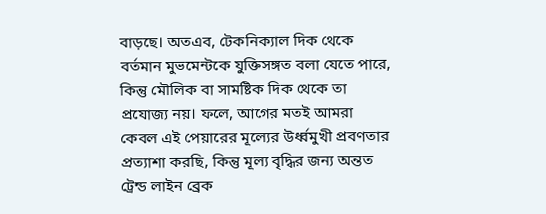বাড়ছে। অতএব, টেকনিক্যাল দিক থেকে বর্তমান মুভমেন্টকে যুক্তিসঙ্গত বলা যেতে পারে, কিন্তু মৌলিক বা সামষ্টিক দিক থেকে তা প্রযোজ্য নয়। ফলে, আগের মতই আমরা কেবল এই পেয়ারের মূল্যের উর্ধ্বমুখী প্রবণতার প্রত্যাশা করছি, কিন্তু মূল্য বৃদ্ধির জন্য অন্তত ট্রেন্ড লাইন ব্রেক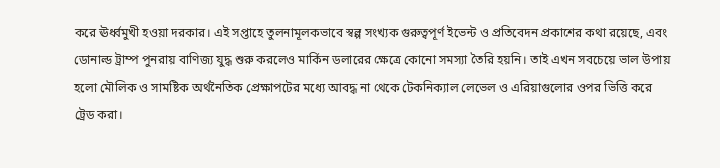করে ঊর্ধ্বমুখী হওয়া দরকার। এই সপ্তাহে তুলনামূলকভাবে স্বল্প সংখ্যক গুরুত্বপূর্ণ ইভেন্ট ও প্রতিবেদন প্রকাশের কথা রয়েছে, এবং ডোনাল্ড ট্রাম্প পুনরায় বাণিজ্য যুদ্ধ শুরু করলেও মার্কিন ডলারের ক্ষেত্রে কোনো সমস্যা তৈরি হয়নি। তাই এখন সবচেয়ে ভাল উপায় হলো মৌলিক ও সামষ্টিক অর্থনৈতিক প্রেক্ষাপটের মধ্যে আবদ্ধ না থেকে টেকনিক্যাল লেভেল ও এরিয়াগুলোর ওপর ভিত্তি করে ট্রেড করা।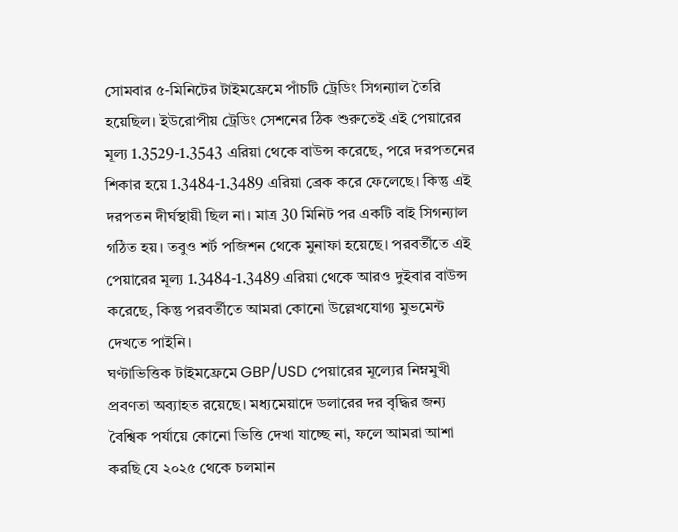সোমবার ৫-মিনিটের টাইমফ্রেমে পাঁচটি ট্রেডিং সিগন্যাল তৈরি হয়েছিল। ইউরোপীয় ট্রেডিং সেশনের ঠিক শুরুতেই এই পেয়ারের মূল্য 1.3529-1.3543 এরিয়া থেকে বাউন্স করেছে, পরে দরপতনের শিকার হয়ে 1.3484-1.3489 এরিয়া ব্রেক করে ফেলেছে। কিন্তু এই দরপতন দীর্ঘস্থায়ী ছিল না। মাত্র 30 মিনিট পর একটি বাই সিগন্যাল গঠিত হয়। তবুও শর্ট পজিশন থেকে মুনাফা হয়েছে। পরবর্তীতে এই পেয়ারের মূল্য 1.3484-1.3489 এরিয়া থেকে আরও দুইবার বাউন্স করেছে, কিন্তু পরবর্তীতে আমরা কোনো উল্লেখযোগ্য মুভমেন্ট দেখতে পাইনি।
ঘণ্টাভিত্তিক টাইমফ্রেমে GBP/USD পেয়ারের মূল্যের নিম্নমুখী প্রবণতা অব্যাহত রয়েছে। মধ্যমেয়াদে ডলারের দর বৃদ্ধির জন্য বৈশ্বিক পর্যায়ে কোনো ভিত্তি দেখা যাচ্ছে না, ফলে আমরা আশা করছি যে ২০২৫ থেকে চলমান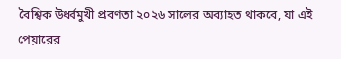বৈশ্বিক উর্ধ্বমুখী প্রবণতা ২০২৬ সালের অব্যাহত থাকবে, যা এই পেয়ারের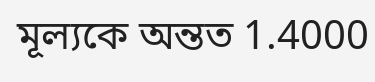মূল্যকে অন্তত 1.4000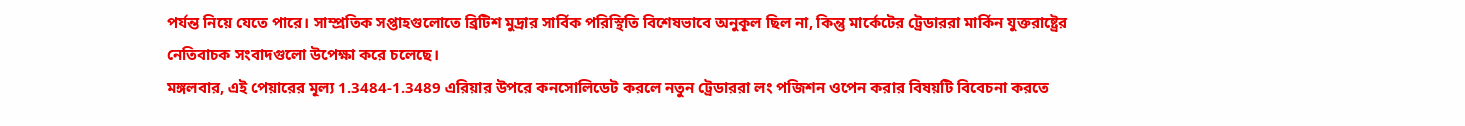পর্যন্ত নিয়ে যেতে পারে। সাম্প্রতিক সপ্তাহগুলোতে ব্রিটিশ মুদ্রার সার্বিক পরিস্থিতি বিশেষভাবে অনুকূল ছিল না, কিন্তু মার্কেটের ট্রেডাররা মার্কিন যুক্তরাষ্ট্রের নেতিবাচক সংবাদগুলো উপেক্ষা করে চলেছে।
মঙ্গলবার, এই পেয়ারের মূল্য 1.3484-1.3489 এরিয়ার উপরে কনসোলিডেট করলে নতুন ট্রেডাররা লং পজিশন ওপেন করার বিষয়টি বিবেচনা করতে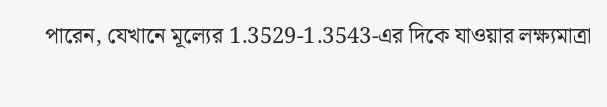পারেন, যেখানে মূল্যের 1.3529-1.3543-এর দিকে যাওয়ার লক্ষ্যমাত্রা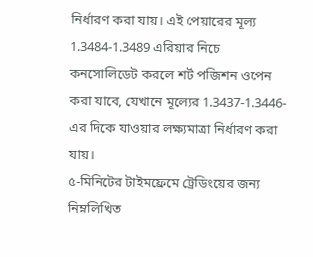নির্ধারণ করা যায়। এই পেয়ারের মূল্য 1.3484-1.3489 এরিয়ার নিচে কনসোলিডেট করলে শর্ট পজিশন ওপেন করা যাবে, যেখানে মূল্যের 1.3437-1.3446-এর দিকে যাওয়ার লক্ষ্যমাত্রা নির্ধারণ করা যায়।
৫-মিনিটের টাইমফ্রেমে ট্রেডিংয়ের জন্য নিম্নলিখিত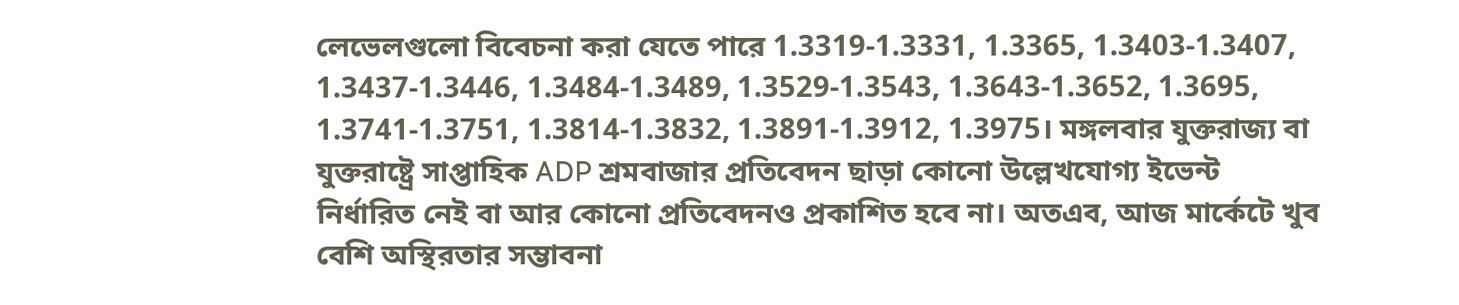লেভেলগুলো বিবেচনা করা যেতে পারে 1.3319-1.3331, 1.3365, 1.3403-1.3407, 1.3437-1.3446, 1.3484-1.3489, 1.3529-1.3543, 1.3643-1.3652, 1.3695, 1.3741-1.3751, 1.3814-1.3832, 1.3891-1.3912, 1.3975। মঙ্গলবার যুক্তরাজ্য বা যুক্তরাষ্ট্রে সাপ্তাহিক ADP শ্রমবাজার প্রতিবেদন ছাড়া কোনো উল্লেখযোগ্য ইভেন্ট নির্ধারিত নেই বা আর কোনো প্রতিবেদনও প্রকাশিত হবে না। অতএব, আজ মার্কেটে খুব বেশি অস্থিরতার সম্ভাবনা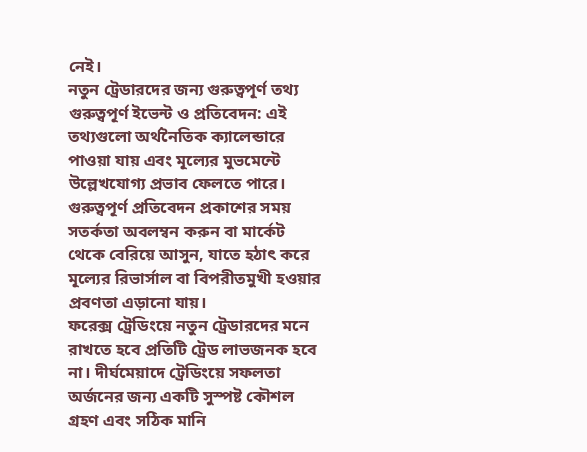নেই।
নতুন ট্রেডারদের জন্য গুরুত্বপূর্ণ তথ্য
গুরুত্বপূর্ণ ইভেন্ট ও প্রতিবেদন: এই তথ্যগুলো অর্থনৈতিক ক্যালেন্ডারে পাওয়া যায় এবং মূল্যের মুভমেন্টে উল্লেখযোগ্য প্রভাব ফেলতে পারে। গুরুত্বপূর্ণ প্রতিবেদন প্রকাশের সময় সতর্কতা অবলম্বন করুন বা মার্কেট থেকে বেরিয়ে আসুন, যাতে হঠাৎ করে মূল্যের রিভার্সাল বা বিপরীতমুখী হওয়ার প্রবণতা এড়ানো যায়।
ফরেক্স ট্রেডিংয়ে নতুন ট্রেডারদের মনে রাখতে হবে প্রতিটি ট্রেড লাভজনক হবে না। দীর্ঘমেয়াদে ট্রেডিংয়ে সফলতা অর্জনের জন্য একটি সুস্পষ্ট কৌশল গ্রহণ এবং সঠিক মানি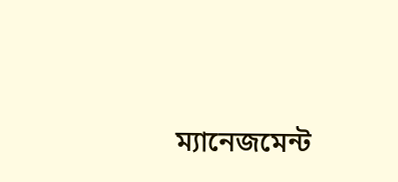ম্যানেজমেন্ট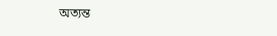অত্যন্ত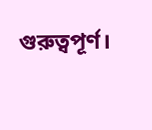গুরুত্বপূর্ণ।